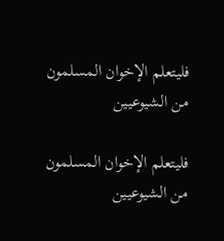فليتعلم الإخوان المسلمون من الشيوعيين

فليتعلم الإخوان المسلمون من الشيوعيين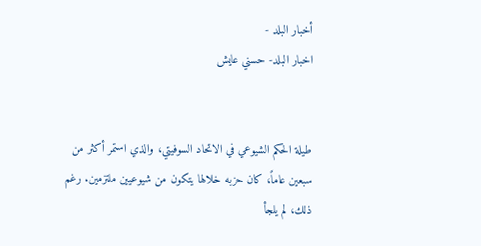أخبار البلد -
اخبار البلد- حسني عايش


طيلة الحكم الشيوعي في الاتحاد السوفيتي، والذي استمر أكثر من سبعين عاماً، كان حزبه خلالها يتكون من شيوعيين ملتزمين. رغم ذلك، لم يلجأ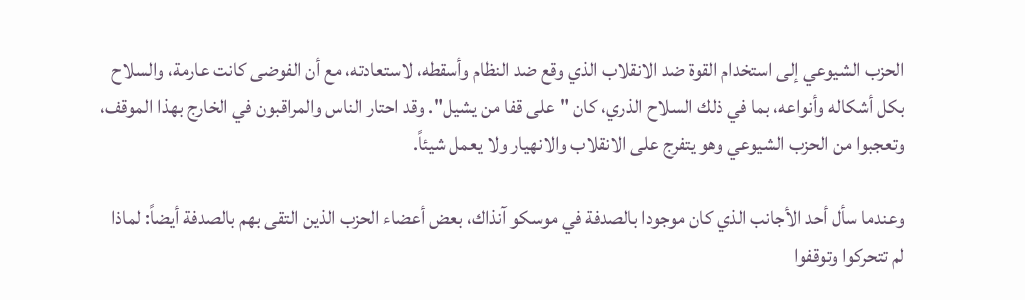الحزب الشيوعي إلى استخدام القوة ضد الانقلاب الذي وقع ضد النظام وأسقطه، لاستعادته، مع أن الفوضى كانت عارمة، والسلاح بكل أشكاله وأنواعه، بما في ذلك السلاح الذري، كان "على قفا من يشيل". وقد احتار الناس والمراقبون في الخارج بهذا الموقف، وتعجبوا من الحزب الشيوعي وهو يتفرج على الانقلاب والانهيار ولا يعمل شيئاً.

وعندما سأل أحد الأجانب الذي كان موجودا بالصدفة في موسكو آنذاك، بعض أعضاء الحزب الذين التقى بهم بالصدفة أيضاً: لماذا لم تتحركوا وتوقفوا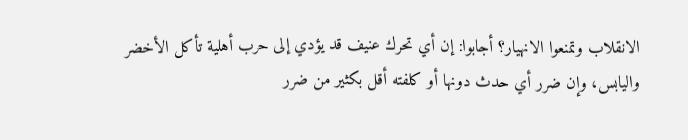الانقلاب وتمنعوا الانهيار؟ أجابوا: إن أي تحرك عنيف قد يؤدي إلى حرب أهلية تأكل الأخضر واليابس، وإن ضرر أي حدث دونها أو كلفته أقل بكثير من ضرر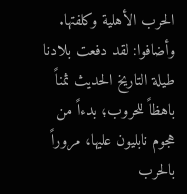الحرب الأهلية وكلفتها. وأضافوا: لقد دفعت بلادنا طيلة التاريخ الحديث ثمناً باهظاً للحروب؛ بدءاً من هجوم نابليون عليها، مروراً بالحرب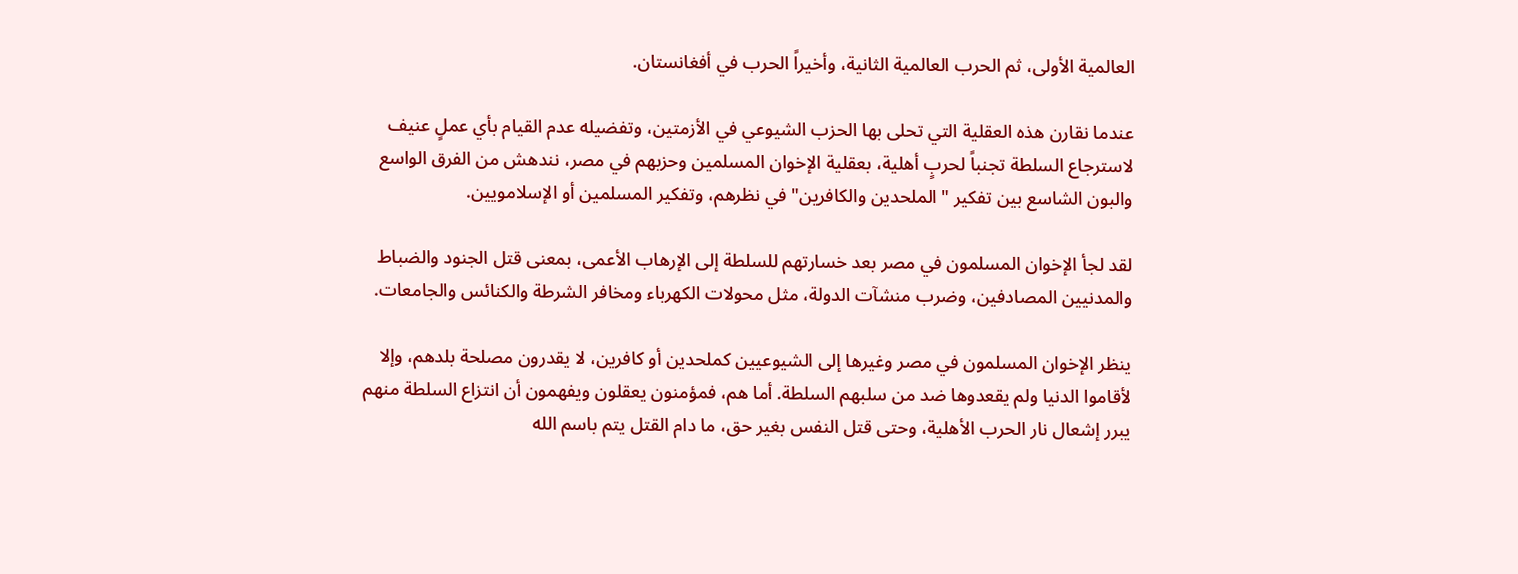العالمية الأولى، ثم الحرب العالمية الثانية، وأخيراً الحرب في أفغانستان.

عندما نقارن هذه العقلية التي تحلى بها الحزب الشيوعي في الأزمتين، وتفضيله عدم القيام بأي عملٍ عنيف لاسترجاع السلطة تجنباً لحربٍ أهلية، بعقلية الإخوان المسلمين وحزبهم في مصر، نندهش من الفرق الواسع والبون الشاسع بين تفكير "الملحدين والكافرين" في نظرهم، وتفكير المسلمين أو الإسلامويين.

لقد لجأ الإخوان المسلمون في مصر بعد خسارتهم للسلطة إلى الإرهاب الأعمى، بمعنى قتل الجنود والضباط والمدنيين المصادفين، وضرب منشآت الدولة، مثل محولات الكهرباء ومخافر الشرطة والكنائس والجامعات.

ينظر الإخوان المسلمون في مصر وغيرها إلى الشيوعيين كملحدين أو كافرين، لا يقدرون مصلحة بلدهم، وإلا لأقاموا الدنيا ولم يقعدوها ضد من سلبهم السلطة. أما هم، فمؤمنون يعقلون ويفهمون أن انتزاع السلطة منهم يبرر إشعال نار الحرب الأهلية، وحتى قتل النفس بغير حق، ما دام القتل يتم باسم الله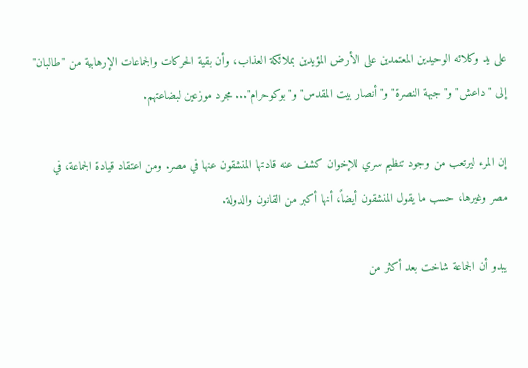على يد وكلائه الوحيدين المعتمدين على الأرض المؤيدين بملائكة العذاب، وأن بقية الحركات والجماعات الإرهابية من "طالبان" إلى "داعش" و"جبهة النصرة" و"أنصار بيت المقدس" و"بوكوحرام"... مجرد موزعين لبضاعتهم.

إن المرء ليرتعب من وجود تنظيم سري للإخوان كشف عنه قادتها المنشقون عنها في مصر. ومن اعتقاد قيادة الجماعة، في مصر وغيرها، حسب ما يقول المنشقون أيضاً، أنها أكبر من القانون والدولة.

يبدو أن الجماعة شاخت بعد أكثر من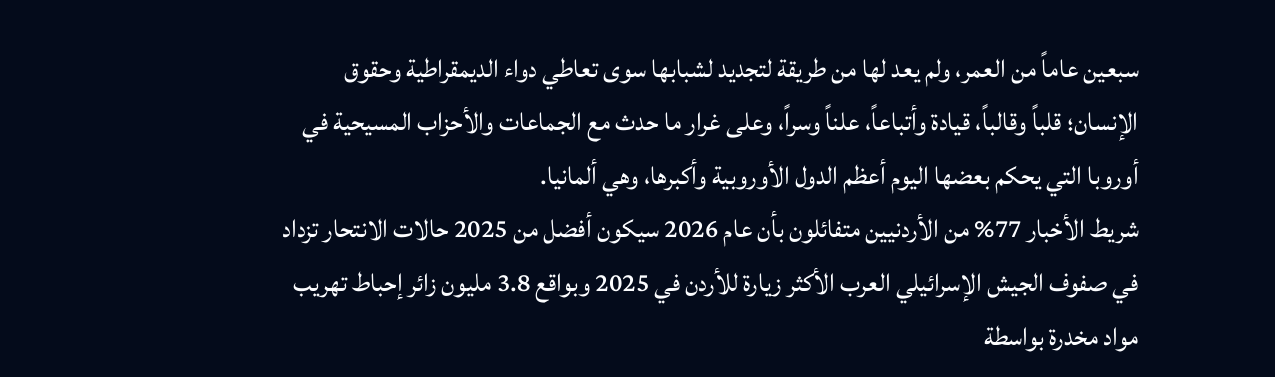سبعين عاماً من العمر، ولم يعد لها من طريقة لتجديد لشبابها سوى تعاطي دواء الديمقراطية وحقوق الإنسان؛ قلباً وقالباً، قيادة وأتباعاً، علناً وسراً، وعلى غرار ما حدث مع الجماعات والأحزاب المسيحية في أوروبا التي يحكم بعضها اليوم أعظم الدول الأوروبية وأكبرها، وهي ألمانيا.
شريط الأخبار 77% من الأردنيين متفائلون بأن عام 2026 سيكون أفضل من 2025 حالات الانتحار تزداد في صفوف الجيش الإسرائيلي العرب الأكثر زيارة للأردن في 2025 وبواقع 3.8 مليون زائر إحباط تهريب مواد مخدرة بواسطة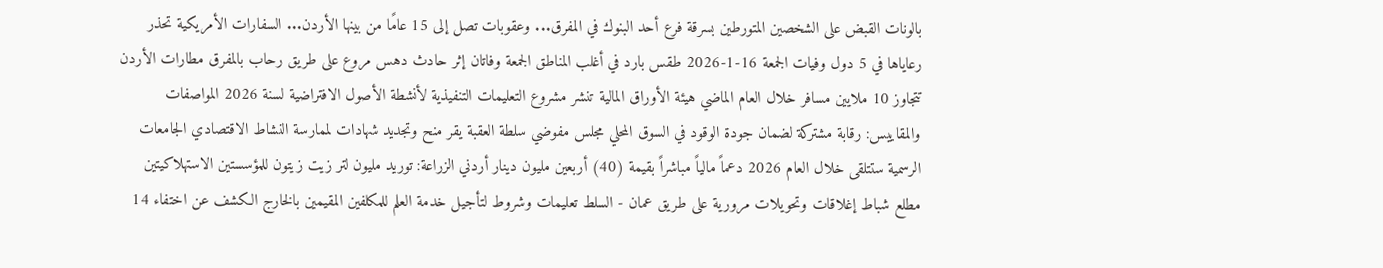بالونات القبض على الشخصين المتورطين بسرقة فرع أحد البنوك في المفرق... وعقوبات تصل إلى 15 عامًا من بينها الأردن... السفارات الأمريكية تحذر رعاياها في 5 دول وفيات الجمعة 16-1-2026 طقس بارد في أغلب المناطق الجمعة وفاتان إثر حادث دهس مروع على طريق رحاب بالمفرق مطارات الأردن تتجاوز 10 ملايين مسافر خلال العام الماضي هيئة الأوراق المالية تنشر مشروع التعليمات التنفيذية لأنشطة الأصول الافتراضية لسنة 2026 المواصفات والمقاييس: رقابة مشتركة لضمان جودة الوقود في السوق المحلي مجلس مفوضي سلطة العقبة يقر منح وتجديد شهادات لممارسة النشاط الاقتصادي الجامعات الرسمية ستتلقى خلال العام 2026 دعماً مالياً مباشراً بقيمة (40) أربعين مليون دينار أردني الزراعة: توريد مليون لتر زيت زيتون للمؤسستين الاستهلاكيتين مطلع شباط إغلاقات وتحويلات مرورية على طريق عمان - السلط تعليمات وشروط لتأجيل خدمة العلم للمكلفين المقيمين بالخارج الكشف عن اختفاء 14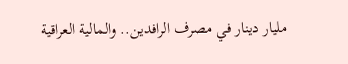مليار دينار في مصرف الرافدين.. والمالية العراقية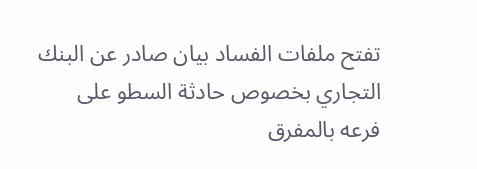تفتح ملفات الفساد بيان صادر عن البنك التجاري بخصوص حادثة السطو على فرعه بالمفرق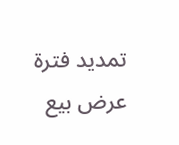تمديد فترة عرض بيع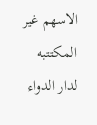الاسهم غير المكتتبه لدار الدواء